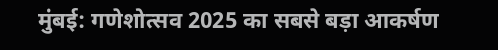मुंबई: गणेशोत्सव 2025 का सबसे बड़ा आकर्षण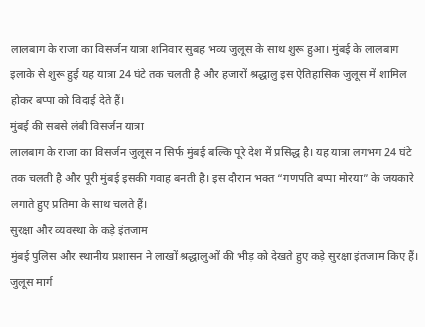लालबाग के राजा का विसर्जन यात्रा शनिवार सुबह भव्य जुलूस के साथ शुरू हुआ। मुंबई के लालबाग इलाके से शुरू हुई यह यात्रा 24 घंटे तक चलती है और हजारों श्रद्धालु इस ऐतिहासिक जुलूस में शामिल होकर बप्पा को विदाई देते हैं।
मुंबई की सबसे लंबी विसर्जन यात्रा
लालबाग के राजा का विसर्जन जुलूस न सिर्फ मुंबई बल्कि पूरे देश में प्रसिद्ध है। यह यात्रा लगभग 24 घंटे तक चलती है और पूरी मुंबई इसकी गवाह बनती है। इस दौरान भक्त “गणपति बप्पा मोरया” के जयकारे लगाते हुए प्रतिमा के साथ चलते हैं।
सुरक्षा और व्यवस्था के कड़े इंतजाम
मुंबई पुलिस और स्थानीय प्रशासन ने लाखों श्रद्धालुओं की भीड़ को देखते हुए कड़े सुरक्षा इंतजाम किए हैं। जुलूस मार्ग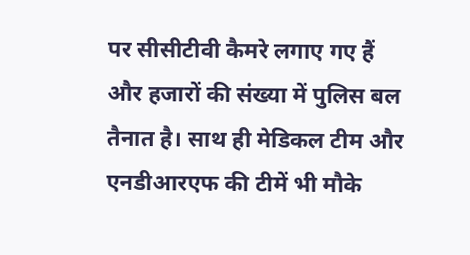पर सीसीटीवी कैमरे लगाए गए हैं और हजारों की संख्या में पुलिस बल तैनात है। साथ ही मेडिकल टीम और एनडीआरएफ की टीमें भी मौके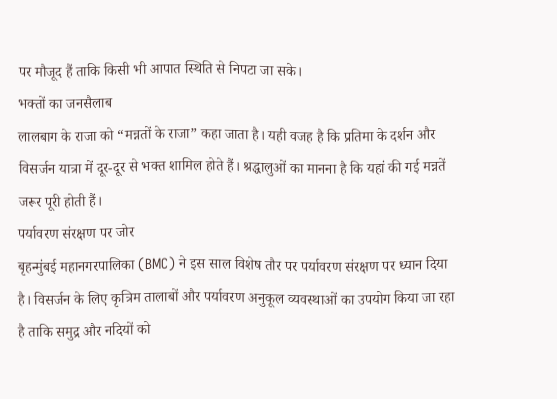पर मौजूद हैं ताकि किसी भी आपात स्थिति से निपटा जा सके।
भक्तों का जनसैलाब
लालबाग के राजा को “मन्नतों के राजा” कहा जाता है। यही वजह है कि प्रतिमा के दर्शन और विसर्जन यात्रा में दूर-दूर से भक्त शामिल होते हैं। श्रद्धालुओं का मानना है कि यहां की गई मन्नतें जरूर पूरी होती हैं।
पर्यावरण संरक्षण पर जोर
बृहन्मुंबई महानगरपालिका (BMC) ने इस साल विशेष तौर पर पर्यावरण संरक्षण पर ध्यान दिया है। विसर्जन के लिए कृत्रिम तालाबों और पर्यावरण अनुकूल व्यवस्थाओं का उपयोग किया जा रहा है ताकि समुद्र और नदियों को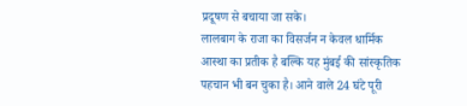प्रदूषण से बचाया जा सके।
लालबाग के राजा का विसर्जन न केवल धार्मिक आस्था का प्रतीक है बल्कि यह मुंबई की सांस्कृतिक पहचान भी बन चुका है। आने वाले 24 घंटे पूरी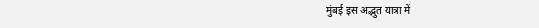मुंबई इस अद्भुत यात्रा में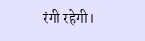रंगी रहेगी।